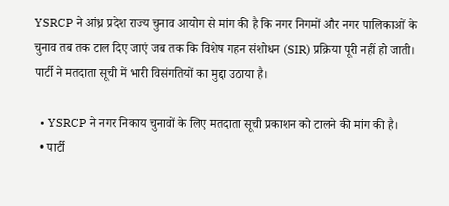YSRCP ने आंध्र प्रदेश राज्य चुनाव आयोग से मांग की है कि नगर निगमों और नगर पालिकाओं के चुनाव तब तक टाल दिए जाएं जब तक कि विशेष गहन संशोधन (SIR) प्रक्रिया पूरी नहीं हो जाती। पार्टी ने मतदाता सूची में भारी विसंगतियों का मुद्दा उठाया है।

  • YSRCP ने नगर निकाय चुनावों के लिए मतदाता सूची प्रकाशन को टालने की मांग की है।
  • पार्टी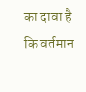का दावा है कि वर्तमान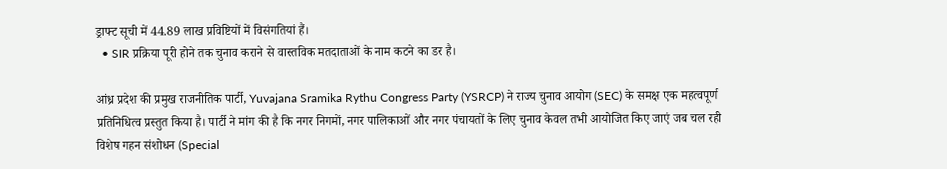ड्राफ्ट सूची में 44.89 लाख प्रविष्टियों में विसंगतियां हैं।
  • SIR प्रक्रिया पूरी होने तक चुनाव कराने से वास्तविक मतदाताओं के नाम कटने का डर है।

आंध्र प्रदेश की प्रमुख राजनीतिक पार्टी, Yuvajana Sramika Rythu Congress Party (YSRCP) ने राज्य चुनाव आयोग (SEC) के समक्ष एक महत्वपूर्ण प्रतिनिधित्व प्रस्तुत किया है। पार्टी ने मांग की है कि नगर निगमों, नगर पालिकाओं और नगर पंचायतों के लिए चुनाव केवल तभी आयोजित किए जाएं जब चल रही विशेष गहन संशोधन (Special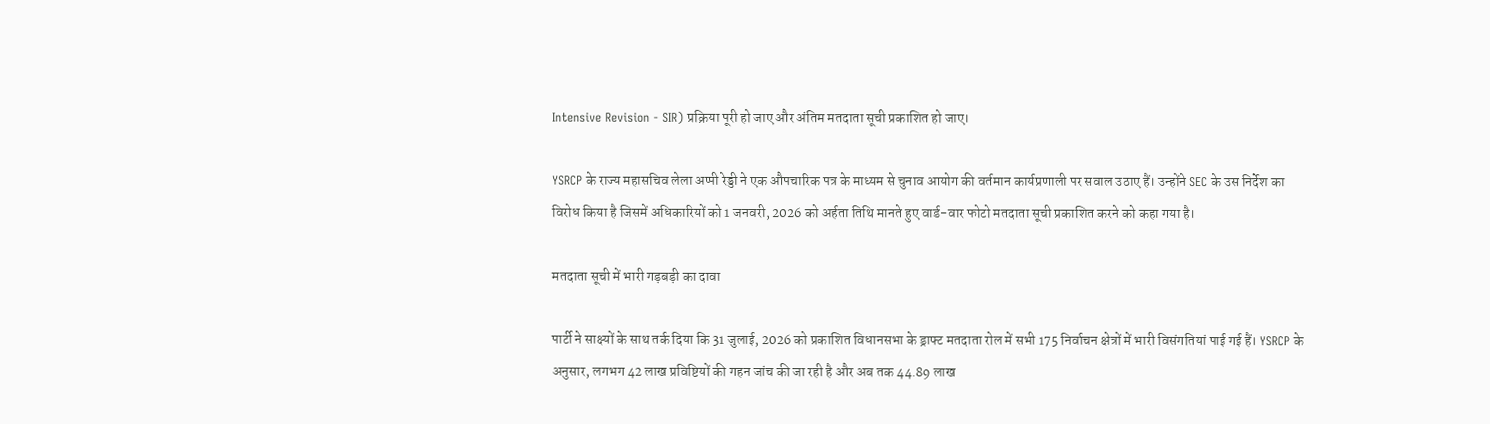Intensive Revision - SIR) प्रक्रिया पूरी हो जाए और अंतिम मतदाता सूची प्रकाशित हो जाए।

YSRCP के राज्य महासचिव लेला अप्पी रेड्डी ने एक औपचारिक पत्र के माध्यम से चुनाव आयोग की वर्तमान कार्यप्रणाली पर सवाल उठाए हैं। उन्होंने SEC के उस निर्देश का विरोध किया है जिसमें अधिकारियों को 1 जनवरी, 2026 को अर्हता तिथि मानते हुए वार्ड-वार फोटो मतदाता सूची प्रकाशित करने को कहा गया है।

मतदाता सूची में भारी गड़बड़ी का दावा

पार्टी ने साक्ष्यों के साथ तर्क दिया कि 31 जुलाई, 2026 को प्रकाशित विधानसभा के ड्राफ्ट मतदाता रोल में सभी 175 निर्वाचन क्षेत्रों में भारी विसंगतियां पाई गई हैं। YSRCP के अनुसार, लगभग 42 लाख प्रविष्टियों की गहन जांच की जा रही है और अब तक 44.89 लाख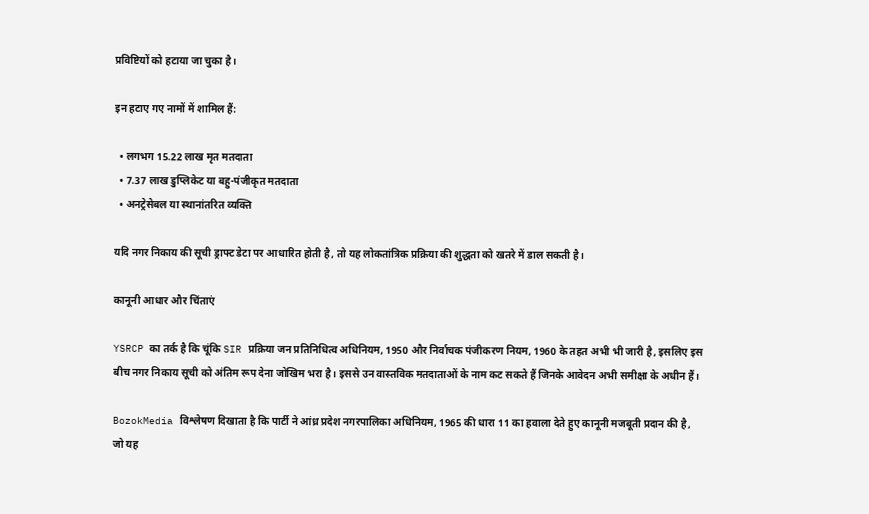प्रविष्टियों को हटाया जा चुका है।

इन हटाए गए नामों में शामिल हैं:

  • लगभग 15.22 लाख मृत मतदाता
  • 7.37 लाख डुप्लिकेट या बहु-पंजीकृत मतदाता
  • अनट्रेसेबल या स्थानांतरित व्यक्ति

यदि नगर निकाय की सूची ड्राफ्ट डेटा पर आधारित होती है, तो यह लोकतांत्रिक प्रक्रिया की शुद्धता को खतरे में डाल सकती है।

कानूनी आधार और चिंताएं

YSRCP का तर्क है कि चूंकि SIR प्रक्रिया जन प्रतिनिधित्व अधिनियम, 1950 और निर्वाचक पंजीकरण नियम, 1960 के तहत अभी भी जारी है, इसलिए इस बीच नगर निकाय सूची को अंतिम रूप देना जोखिम भरा है। इससे उन वास्तविक मतदाताओं के नाम कट सकते हैं जिनके आवेदन अभी समीक्षा के अधीन हैं।

BozokMedia विश्लेषण दिखाता है कि पार्टी ने आंध्र प्रदेश नगरपालिका अधिनियम, 1965 की धारा 11 का हवाला देते हुए कानूनी मजबूती प्रदान की है, जो यह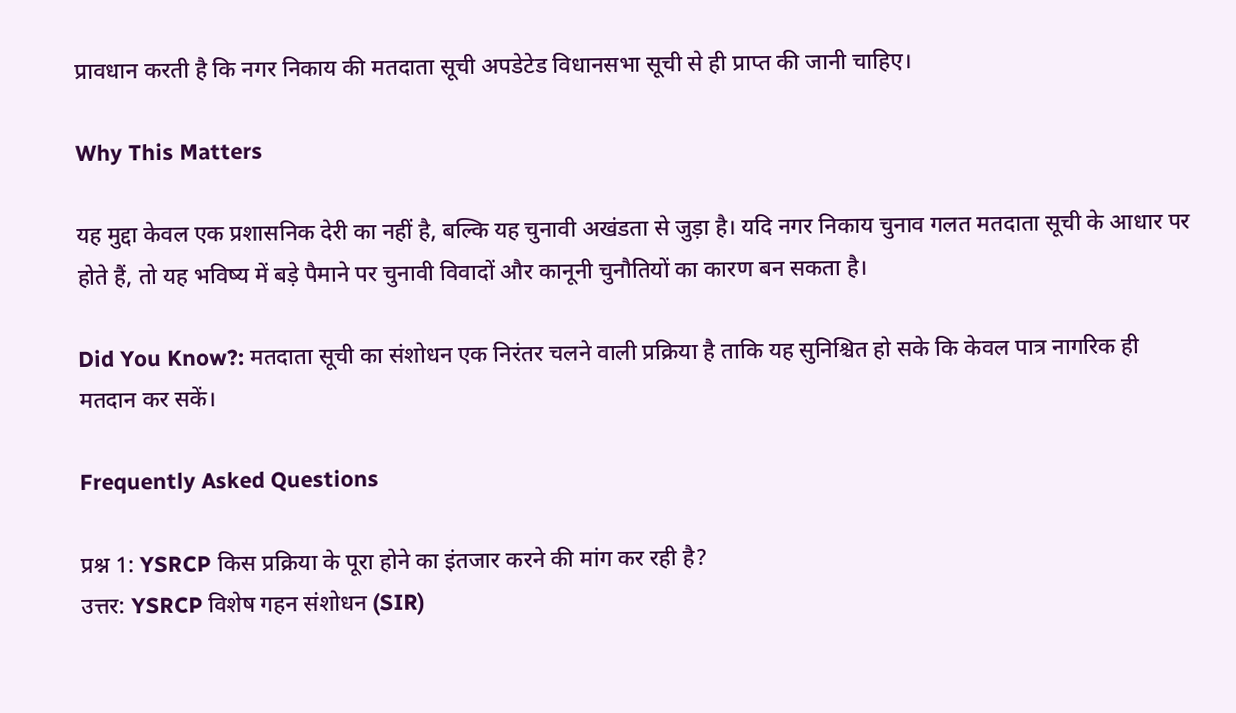प्रावधान करती है कि नगर निकाय की मतदाता सूची अपडेटेड विधानसभा सूची से ही प्राप्त की जानी चाहिए।

Why This Matters

यह मुद्दा केवल एक प्रशासनिक देरी का नहीं है, बल्कि यह चुनावी अखंडता से जुड़ा है। यदि नगर निकाय चुनाव गलत मतदाता सूची के आधार पर होते हैं, तो यह भविष्य में बड़े पैमाने पर चुनावी विवादों और कानूनी चुनौतियों का कारण बन सकता है।

Did You Know?: मतदाता सूची का संशोधन एक निरंतर चलने वाली प्रक्रिया है ताकि यह सुनिश्चित हो सके कि केवल पात्र नागरिक ही मतदान कर सकें।

Frequently Asked Questions

प्रश्न 1: YSRCP किस प्रक्रिया के पूरा होने का इंतजार करने की मांग कर रही है?
उत्तर: YSRCP विशेष गहन संशोधन (SIR)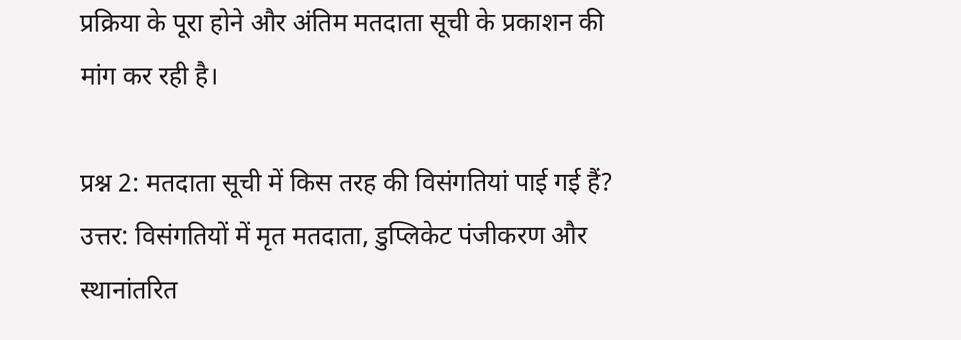प्रक्रिया के पूरा होने और अंतिम मतदाता सूची के प्रकाशन की मांग कर रही है।

प्रश्न 2: मतदाता सूची में किस तरह की विसंगतियां पाई गई हैं?
उत्तर: विसंगतियों में मृत मतदाता, डुप्लिकेट पंजीकरण और स्थानांतरित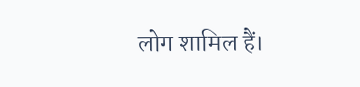लोग शामिल हैं।